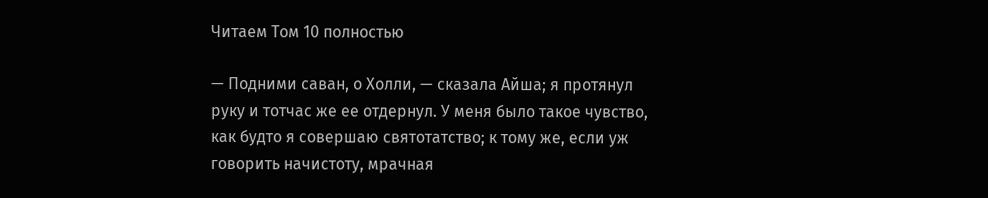Читаем Том 10 полностью

— Подними саван, о Холли, — сказала Айша; я протянул руку и тотчас же ее отдернул. У меня было такое чувство, как будто я совершаю святотатство; к тому же, если уж говорить начистоту, мрачная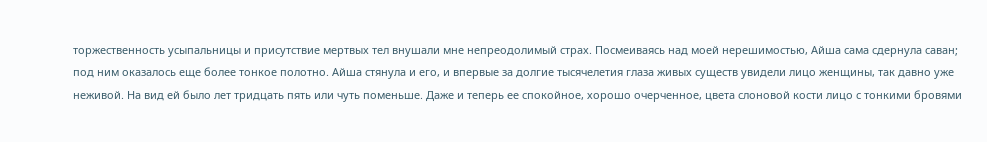торжественность усыпальницы и присутствие мертвых тел внушали мне непреодолимый страх. Посмеиваясь над моей нерешимостью, Айша сама сдернула саван; под ним оказалось еще более тонкое полотно. Айша стянула и его, и впервые за долгие тысячелетия глаза живых существ увидели лицо женщины, так давно уже неживой. На вид ей было лет тридцать пять или чуть поменьше. Даже и теперь ее спокойное, хорошо очерченное, цвета слоновой кости лицо с тонкими бровями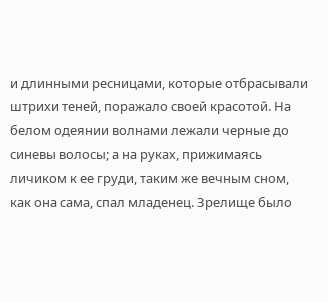и длинными ресницами, которые отбрасывали штрихи теней, поражало своей красотой. На белом одеянии волнами лежали черные до синевы волосы; а на руках, прижимаясь личиком к ее груди, таким же вечным сном, как она сама, спал младенец. Зрелище было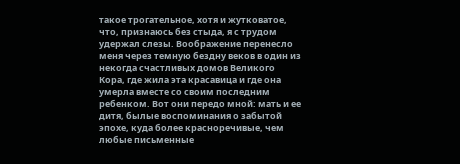такое трогательное, хотя и жутковатое, что, признаюсь без стыда, я с трудом удержал слезы. Воображение перенесло меня через темную бездну веков в один из некогда счастливых домов Великого Кора, где жила эта красавица и где она умерла вместе со своим последним ребенком. Вот они передо мной: мать и ее дитя, былые воспоминания о забытой эпохе, куда более красноречивые, чем любые письменные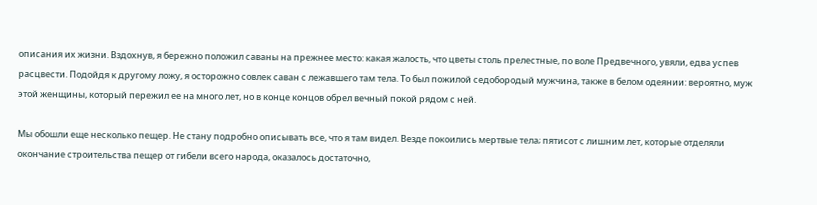описания их жизни. Вздохнув, я бережно положил саваны на прежнее место: какая жалость, что цветы столь прелестные, по воле Предвечного, увяли, едва успев расцвести. Подойдя к другому ложу, я осторожно совлек саван с лежавшего там тела. То был пожилой седобородый мужчина, также в белом одеянии: вероятно, муж этой женщины, который пережил ее на много лет, но в конце концов обрел вечный покой рядом с ней.

Мы обошли еще несколько пещер. Не стану подробно описывать все, что я там видел. Везде покоились мертвые тела; пятисот с лишним лет, которые отделяли окончание строительства пещер от гибели всего народа, оказалось достаточно,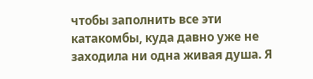чтобы заполнить все эти катакомбы, куда давно уже не заходила ни одна живая душа. Я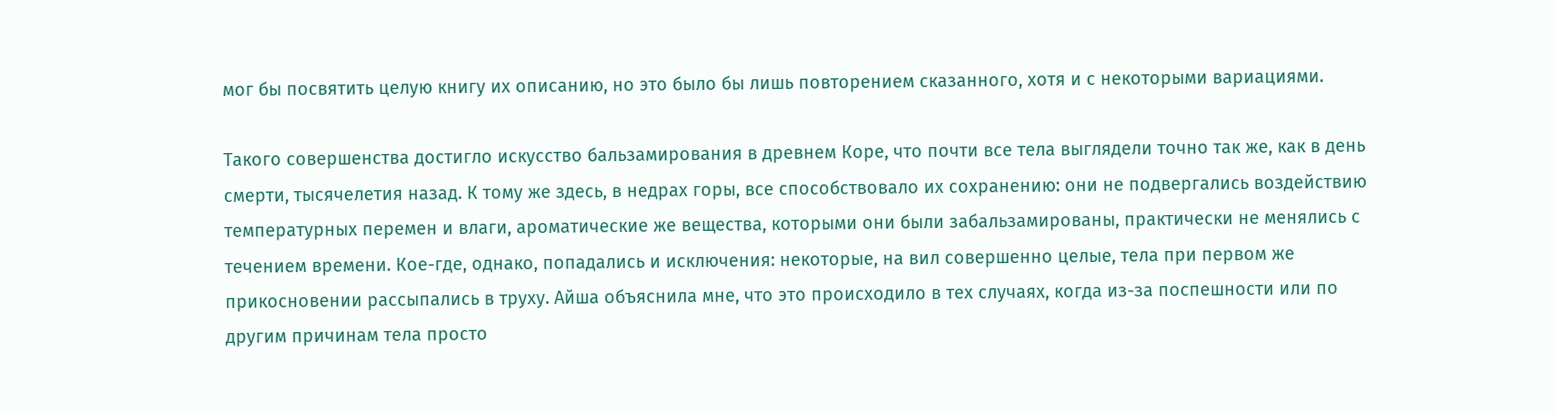мог бы посвятить целую книгу их описанию, но это было бы лишь повторением сказанного, хотя и с некоторыми вариациями.

Такого совершенства достигло искусство бальзамирования в древнем Коре, что почти все тела выглядели точно так же, как в день смерти, тысячелетия назад. К тому же здесь, в недрах горы, все способствовало их сохранению: они не подвергались воздействию температурных перемен и влаги, ароматические же вещества, которыми они были забальзамированы, практически не менялись с течением времени. Кое-где, однако, попадались и исключения: некоторые, на вил совершенно целые, тела при первом же прикосновении рассыпались в труху. Айша объяснила мне, что это происходило в тех случаях, когда из-за поспешности или по другим причинам тела просто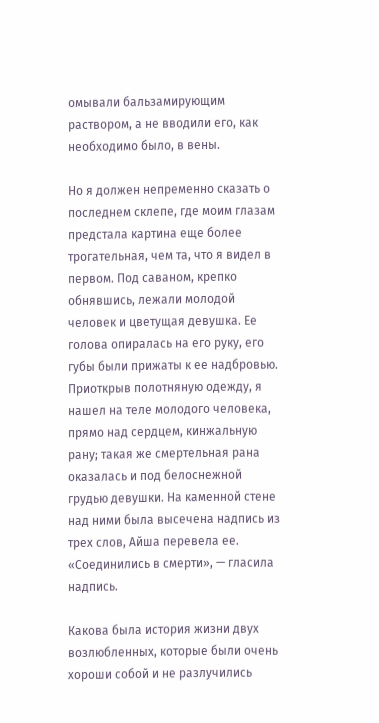омывали бальзамирующим раствором, а не вводили его, как необходимо было, в вены.

Но я должен непременно сказать о последнем склепе, где моим глазам предстала картина еще более трогательная, чем та, что я видел в первом. Под саваном, крепко обнявшись, лежали молодой человек и цветущая девушка. Ее голова опиралась на его руку, его губы были прижаты к ее надбровью. Приоткрыв полотняную одежду, я нашел на теле молодого человека, прямо над сердцем, кинжальную рану; такая же смертельная рана оказалась и под белоснежной грудью девушки. На каменной стене над ними была высечена надпись из трех слов, Айша перевела ее. «Соединились в смерти», — гласила надпись.

Какова была история жизни двух возлюбленных, которые были очень хороши собой и не разлучились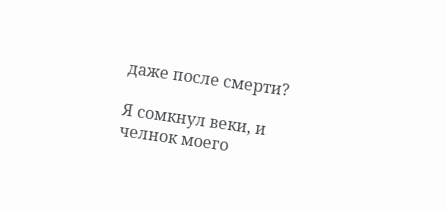даже после смерти?

Я сомкнул веки, и челнок моего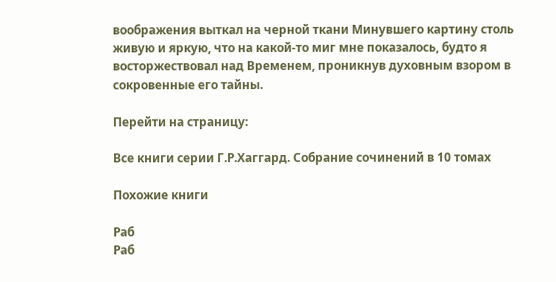воображения выткал на черной ткани Минувшего картину столь живую и яркую, что на какой-то миг мне показалось, будто я восторжествовал над Временем, проникнув духовным взором в сокровенные его тайны.

Перейти на страницу:

Все книги серии Г.Р.Хаггард. Собрание сочинений в 10 томах

Похожие книги

Раб
Раб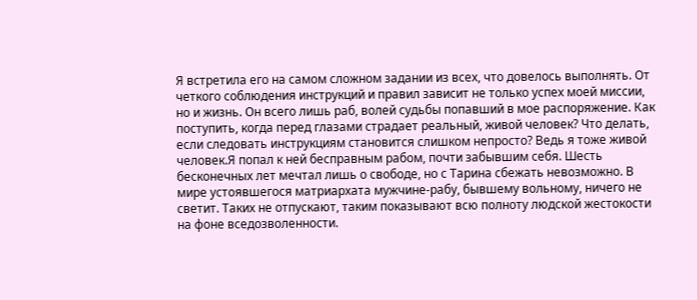Я встретила его на самом сложном задании из всех, что довелось выполнять. От четкого соблюдения инструкций и правил зависит не только успех моей миссии, но и жизнь. Он всего лишь раб, волей судьбы попавший в мое распоряжение. Как поступить, когда перед глазами страдает реальный, живой человек? Что делать, если следовать инструкциям становится слишком непросто? Ведь я тоже живой человек.Я попал к ней бесправным рабом, почти забывшим себя. Шесть бесконечных лет мечтал лишь о свободе, но с Тарина сбежать невозможно. В мире устоявшегося матриархата мужчине-рабу, бывшему вольному, ничего не светит. Таких не отпускают, таким показывают всю полноту людской жестокости на фоне вседозволенности.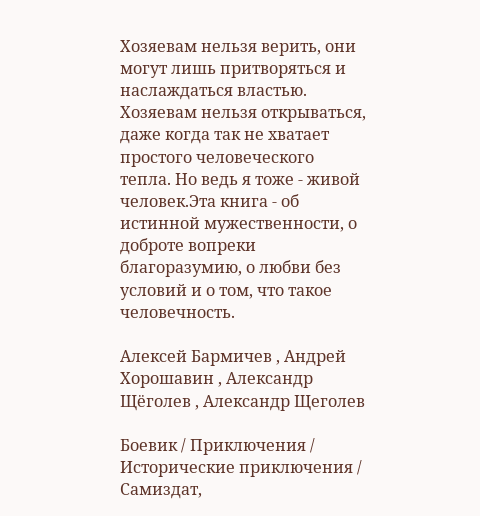Хозяевам нельзя верить, они могут лишь притворяться и наслаждаться властью. Хозяевам нельзя открываться, даже когда так не хватает простого человеческого тепла. Но ведь я тоже - живой человек.Эта книга - об истинной мужественности, о доброте вопреки благоразумию, о любви без условий и о том, что такое человечность.

Алексей Бармичев , Андрей Хорошавин , Александр Щёголев , Александр Щеголев

Боевик / Приключения / Исторические приключения / Самиздат,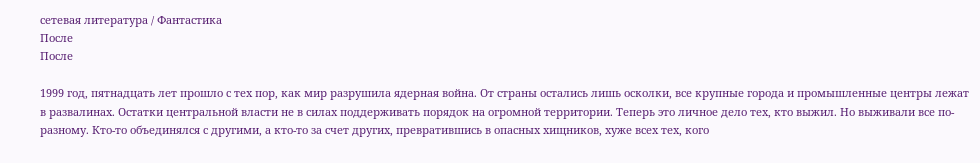сетевая литература / Фантастика
После
После

1999 год, пятнадцать лет прошло с тех пор, как мир разрушила ядерная война. От страны остались лишь осколки, все крупные города и промышленные центры лежат в развалинах. Остатки центральной власти не в силах поддерживать порядок на огромной территории. Теперь это личное дело тех, кто выжил. Но выживали все по-разному. Кто-то объединялся с другими, а кто-то за счет других, превратившись в опасных хищников, хуже всех тех, кого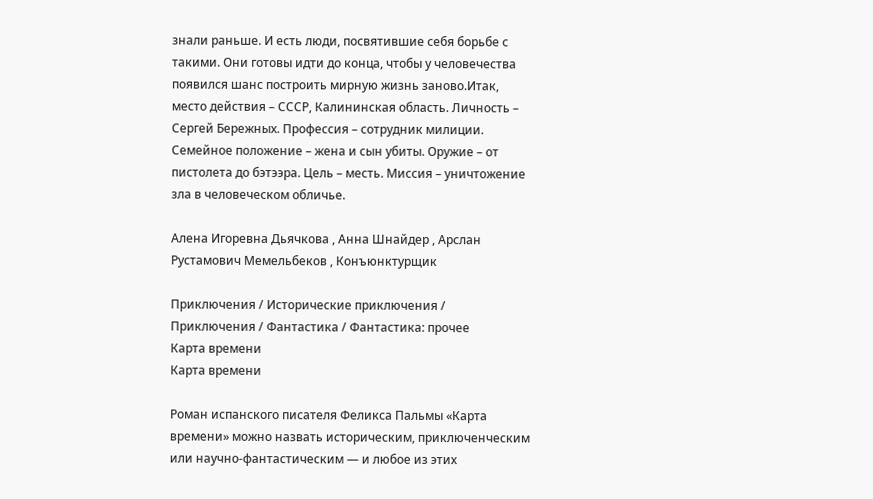знали раньше. И есть люди, посвятившие себя борьбе с такими. Они готовы идти до конца, чтобы у человечества появился шанс построить мирную жизнь заново.Итак, место действия – СССР, Калининская область. Личность – Сергей Бережных. Профессия – сотрудник милиции. Семейное положение – жена и сын убиты. Оружие – от пистолета до бэтээра. Цель – месть. Миссия – уничтожение зла в человеческом обличье.

Алена Игоревна Дьячкова , Анна Шнайдер , Арслан Рустамович Мемельбеков , Конъюнктурщик

Приключения / Исторические приключения / Приключения / Фантастика / Фантастика: прочее
Карта времени
Карта времени

Роман испанского писателя Феликса Пальмы «Карта времени» можно назвать историческим, приключенческим или научно-фантастическим — и любое из этих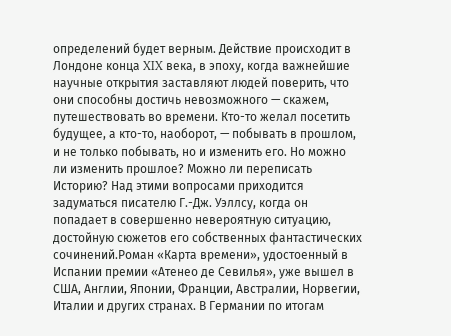определений будет верным. Действие происходит в Лондоне конца XIX века, в эпоху, когда важнейшие научные открытия заставляют людей поверить, что они способны достичь невозможного — скажем, путешествовать во времени. Кто-то желал посетить будущее, а кто-то, наоборот, — побывать в прошлом, и не только побывать, но и изменить его. Но можно ли изменить прошлое? Можно ли переписать Историю? Над этими вопросами приходится задуматься писателю Г.-Дж. Уэллсу, когда он попадает в совершенно невероятную ситуацию, достойную сюжетов его собственных фантастических сочинений.Роман «Карта времени», удостоенный в Испании премии «Атенео де Севилья», уже вышел в США, Англии, Японии, Франции, Австралии, Норвегии, Италии и других странах. В Германии по итогам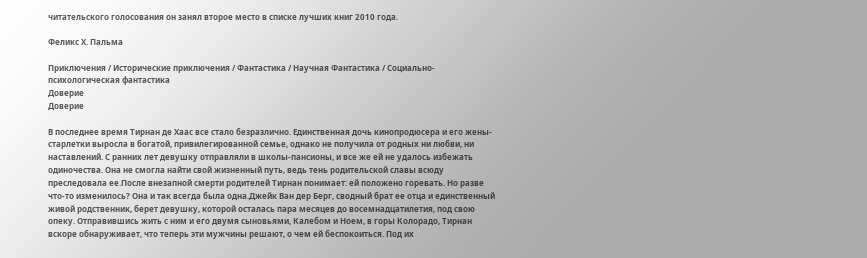читательского голосования он занял второе место в списке лучших книг 2010 года.

Феликс Х. Пальма

Приключения / Исторические приключения / Фантастика / Научная Фантастика / Социально-психологическая фантастика
Доверие
Доверие

В последнее время Тирнан де Хаас все стало безразлично. Единственная дочь кинопродюсера и его жены-старлетки выросла в богатой, привилегированной семье, однако не получила от родных ни любви, ни наставлений. С ранних лет девушку отправляли в школы-пансионы, и все же ей не удалось избежать одиночества. Она не смогла найти свой жизненный путь, ведь тень родительской славы всюду преследовала ее.После внезапной смерти родителей Тирнан понимает: ей положено горевать. Но разве что-то изменилось? Она и так всегда была одна.Джейк Ван дер Берг, сводный брат ее отца и единственный живой родственник, берет девушку, которой осталась пара месяцев до восемнадцатилетия, под свою опеку. Отправившись жить с ним и его двумя сыновьями, Калебом и Ноем, в горы Колорадо, Тирнан вскоре обнаруживает, что теперь эти мужчины решают, о чем ей беспокоиться. Под их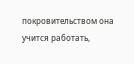покровительством она учится работать,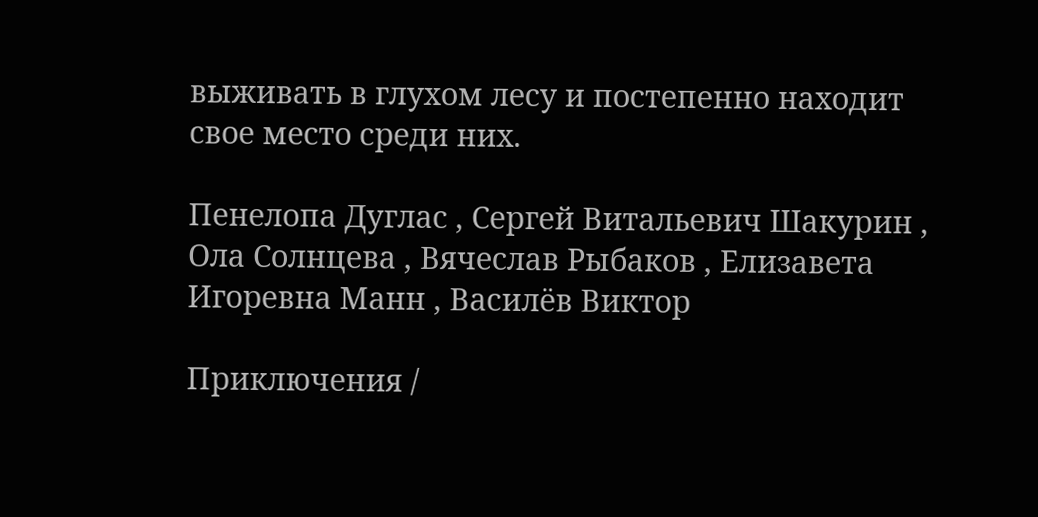выживать в глухом лесу и постепенно находит свое место среди них.

Пенелопа Дуглас , Сергей Витальевич Шакурин , Ола Солнцева , Вячеслав Рыбаков , Елизавета Игоревна Манн , Василёв Виктор

Приключения /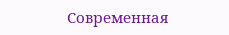Современная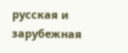русская и зарубежная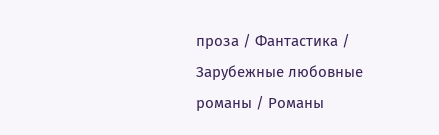проза / Фантастика / Зарубежные любовные романы / Романы